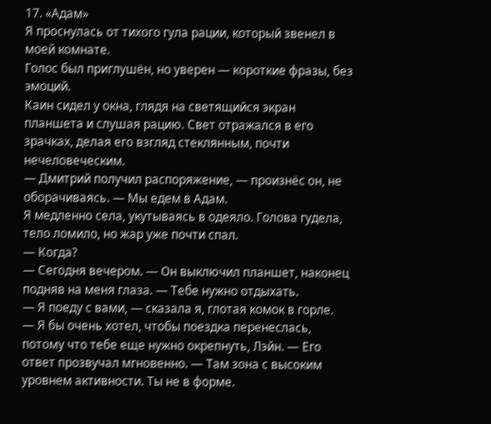17. «Адам»
Я проснулась от тихого гула рации, который звенел в моей комнате.
Голос был приглушён, но уверен — короткие фразы, без эмоций.
Каин сидел у окна, глядя на светящийся экран планшета и слушая рацию. Свет отражался в его зрачках, делая его взгляд стеклянным, почти нечеловеческим.
— Дмитрий получил распоряжение, — произнёс он, не оборачиваясь. — Мы едем в Адам.
Я медленно села, укутываясь в одеяло. Голова гудела, тело ломило, но жар уже почти спал.
— Когда?
— Сегодня вечером. — Он выключил планшет, наконец подняв на меня глаза. — Тебе нужно отдыхать.
— Я поеду с вами, — сказала я, глотая комок в горле.
— Я бы очень хотел, чтобы поездка перенеслась, потому что тебе еще нужно окрепнуть, Лэйн. — Его ответ прозвучал мгновенно. — Там зона с высоким уровнем активности. Ты не в форме.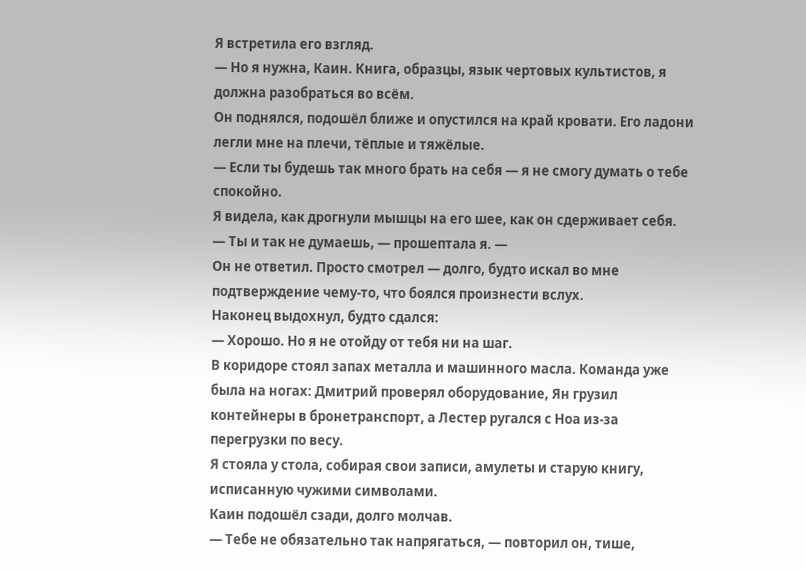Я встретила его взгляд.
— Но я нужна, Каин. Книга, образцы, язык чертовых культистов, я должна разобраться во всём.
Он поднялся, подошёл ближе и опустился на край кровати. Его ладони легли мне на плечи, тёплые и тяжёлые.
— Если ты будешь так много брать на себя — я не смогу думать о тебе спокойно.
Я видела, как дрогнули мышцы на его шее, как он сдерживает себя.
— Ты и так не думаешь, — прошептала я. —
Он не ответил. Просто смотрел — долго, будто искал во мне подтверждение чему-то, что боялся произнести вслух.
Наконец выдохнул, будто сдался:
— Хорошо. Но я не отойду от тебя ни на шаг.
В коридоре стоял запах металла и машинного масла. Команда уже была на ногах: Дмитрий проверял оборудование, Ян грузил контейнеры в бронетранспорт, а Лестер ругался с Ноа из-за перегрузки по весу.
Я стояла у стола, собирая свои записи, амулеты и старую книгу, исписанную чужими символами.
Каин подошёл сзади, долго молчав.
— Тебе не обязательно так напрягаться, — повторил он, тише,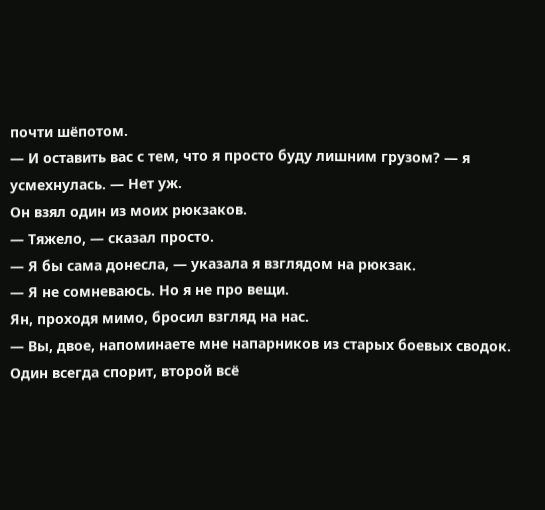почти шёпотом.
— И оставить вас с тем, что я просто буду лишним грузом? — я усмехнулась. — Нет уж.
Он взял один из моих рюкзаков.
— Тяжело, — сказал просто.
— Я бы сама донесла, — указала я взглядом на рюкзак.
— Я не сомневаюсь. Но я не про вещи.
Ян, проходя мимо, бросил взгляд на нас.
— Вы, двое, напоминаете мне напарников из старых боевых сводок. Один всегда спорит, второй всё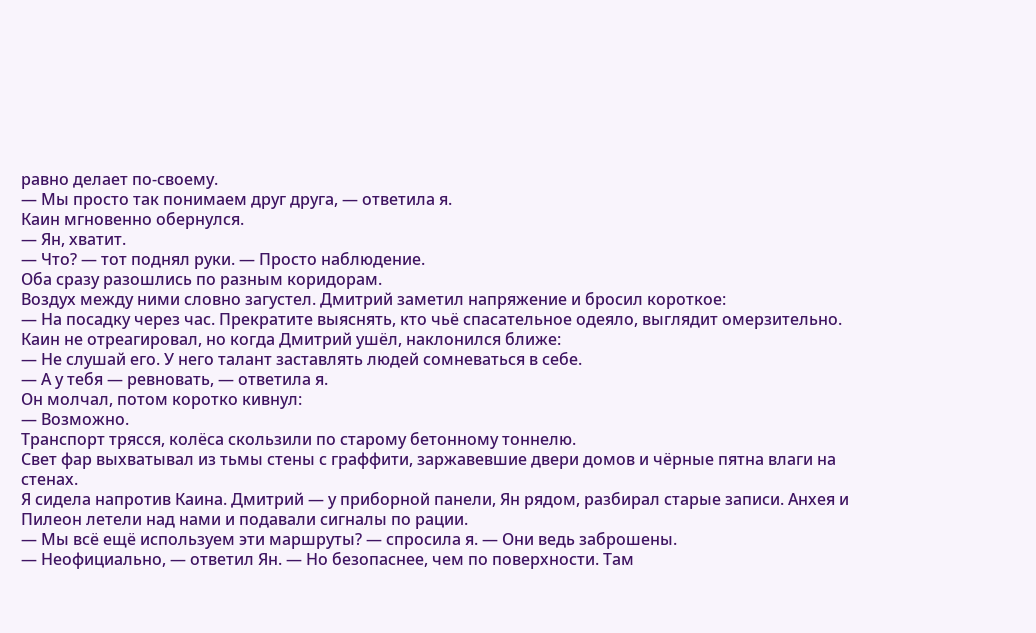равно делает по-своему.
— Мы просто так понимаем друг друга, — ответила я.
Каин мгновенно обернулся.
— Ян, хватит.
— Что? — тот поднял руки. — Просто наблюдение.
Оба сразу разошлись по разным коридорам.
Воздух между ними словно загустел. Дмитрий заметил напряжение и бросил короткое:
— На посадку через час. Прекратите выяснять, кто чьё спасательное одеяло, выглядит омерзительно.
Каин не отреагировал, но когда Дмитрий ушёл, наклонился ближе:
— Не слушай его. У него талант заставлять людей сомневаться в себе.
— А у тебя — ревновать, — ответила я.
Он молчал, потом коротко кивнул:
— Возможно.
Транспорт трясся, колёса скользили по старому бетонному тоннелю.
Свет фар выхватывал из тьмы стены с граффити, заржавевшие двери домов и чёрные пятна влаги на стенах.
Я сидела напротив Каина. Дмитрий — у приборной панели, Ян рядом, разбирал старые записи. Анхея и Пилеон летели над нами и подавали сигналы по рации.
— Мы всё ещё используем эти маршруты? — спросила я. — Они ведь заброшены.
— Неофициально, — ответил Ян. — Но безопаснее, чем по поверхности. Там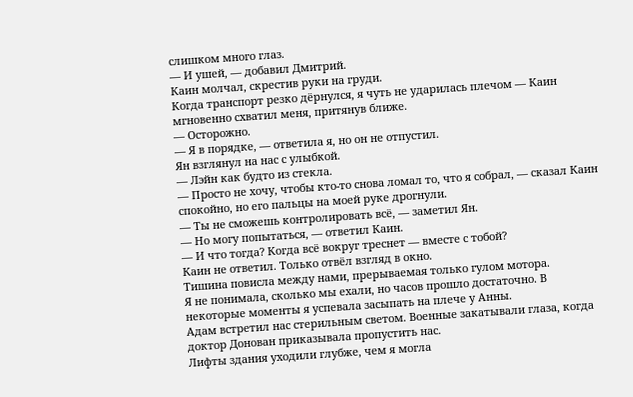слишком много глаз.
— И ушей, — добавил Дмитрий.
Каин молчал, скрестив руки на груди.
Когда транспорт резко дёрнулся, я чуть не ударилась плечом — Каин мгновенно схватил меня, притянув ближе.
— Осторожно.
— Я в порядке, — ответила я, но он не отпустил.
Ян взглянул на нас с улыбкой.
— Лэйн как будто из стекла.
— Просто не хочу, чтобы кто-то снова ломал то, что я собрал, — сказал Каин спокойно, но его пальцы на моей руке дрогнули.
— Ты не сможешь контролировать всё, — заметил Ян.
— Но могу попытаться, — ответил Каин.
— И что тогда? Когда всё вокруг треснет — вместе с тобой?
Каин не ответил. Только отвёл взгляд в окно.
Тишина повисла между нами, прерываемая только гулом мотора.
Я не понимала, сколько мы ехали, но часов прошло достаточно. В некоторые моменты я успевала засыпать на плече у Анны.
Адам встретил нас стерильным светом. Военные закатывали глаза, когда доктор Донован приказывала пропустить нас.
Лифты здания уходили глубже, чем я могла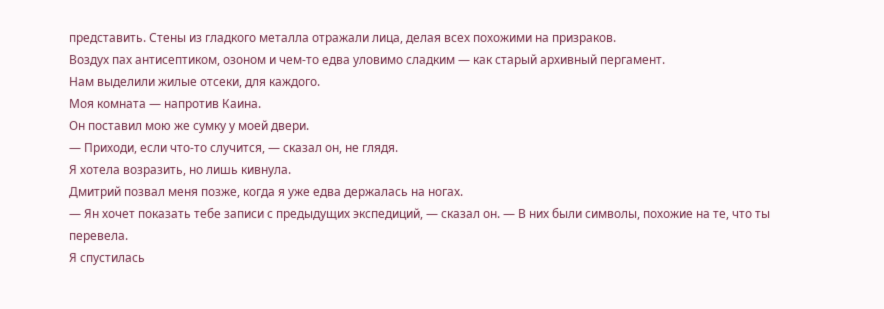представить. Стены из гладкого металла отражали лица, делая всех похожими на призраков.
Воздух пах антисептиком, озоном и чем-то едва уловимо сладким — как старый архивный пергамент.
Нам выделили жилые отсеки, для каждого.
Моя комната — напротив Каина.
Он поставил мою же сумку у моей двери.
— Приходи, если что-то случится, — сказал он, не глядя.
Я хотела возразить, но лишь кивнула.
Дмитрий позвал меня позже, когда я уже едва держалась на ногах.
— Ян хочет показать тебе записи с предыдущих экспедиций, — сказал он. — В них были символы, похожие на те, что ты перевела.
Я спустилась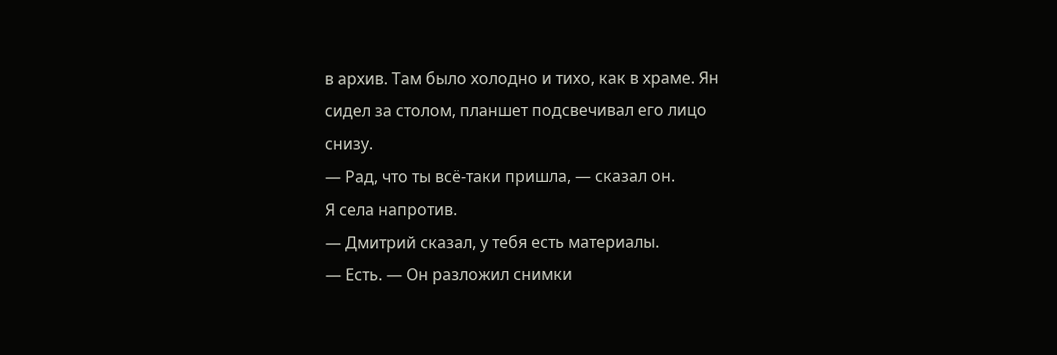в архив. Там было холодно и тихо, как в храме. Ян сидел за столом, планшет подсвечивал его лицо снизу.
— Рад, что ты всё-таки пришла, — сказал он.
Я села напротив.
— Дмитрий сказал, у тебя есть материалы.
— Есть. — Он разложил снимки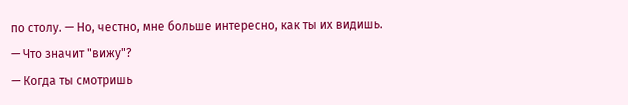по столу. — Но, честно, мне больше интересно, как ты их видишь.
— Что значит "вижу"?
— Когда ты смотришь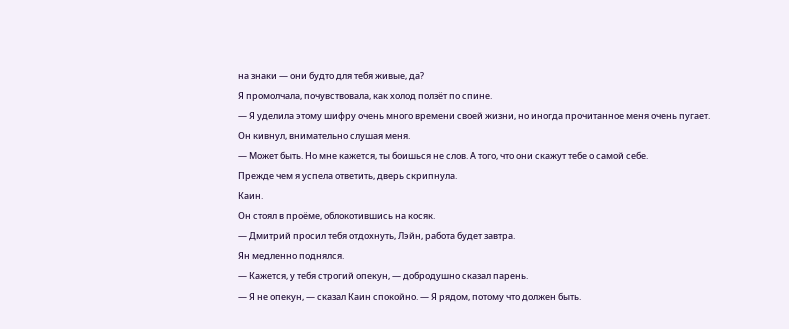на знаки — они будто для тебя живые, да?
Я промолчала, почувствовала, как холод ползёт по спине.
— Я уделила этому шифру очень много времени своей жизни, но иногда прочитанное меня очень пугает.
Он кивнул, внимательно слушая меня.
— Может быть. Но мне кажется, ты боишься не слов. А того, что они скажут тебе о самой себе.
Прежде чем я успела ответить, дверь скрипнула.
Каин.
Он стоял в проёме, облокотившись на косяк.
— Дмитрий просил тебя отдохнуть, Лэйн, работа будет завтра.
Ян медленно поднялся.
— Кажется, у тебя строгий опекун, — добродушно сказал парень.
— Я не опекун, — сказал Каин спокойно. — Я рядом, потому что должен быть.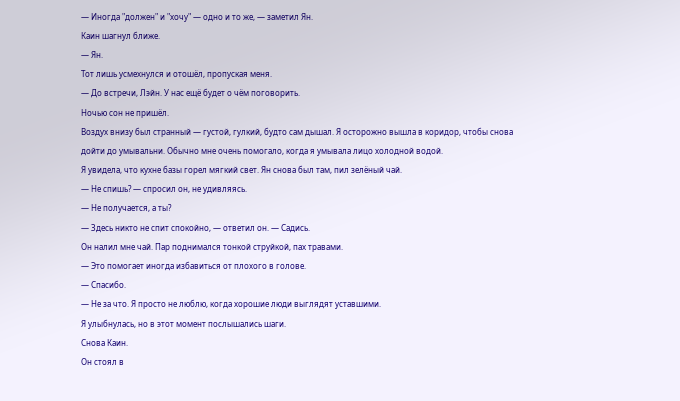— Иногда "должен" и "хочу" — одно и то же, — заметил Ян.
Каин шагнул ближе.
— Ян.
Тот лишь усмехнулся и отошёл, пропуская меня.
— До встречи, Лэйн. У нас ещё будет о чём поговорить.
Ночью сон не пришёл.
Воздух внизу был странный — густой, гулкий, будто сам дышал. Я осторожно вышла в коридор, чтобы снова дойти до умывальни. Обычно мне очень помогало, когда я умывала лицо холодной водой.
Я увидела, что кухне базы горел мягкий свет. Ян снова был там, пил зелёный чай.
— Не спишь? — спросил он, не удивляясь.
— Не получается, а ты?
— Здесь никто не спит спокойно, — ответил он. — Садись.
Он налил мне чай. Пар поднимался тонкой струйкой, пах травами.
— Это помогает иногда избавиться от плохого в голове.
— Спасибо.
— Не за что. Я просто не люблю, когда хорошие люди выглядят уставшими.
Я улыбнулась, но в этот момент послышались шаги.
Снова Каин.
Он стоял в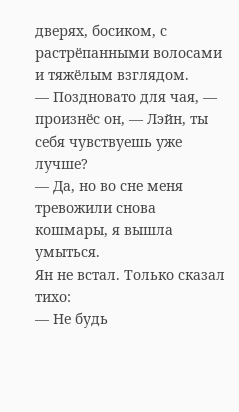дверях, босиком, с растрёпанными волосами и тяжёлым взглядом.
— Поздновато для чая, — произнёс он, — Лэйн, ты себя чувствуешь уже лучше?
— Да, но во сне меня тревожили снова кошмары, я вышла умыться.
Ян не встал. Только сказал тихо:
— Не будь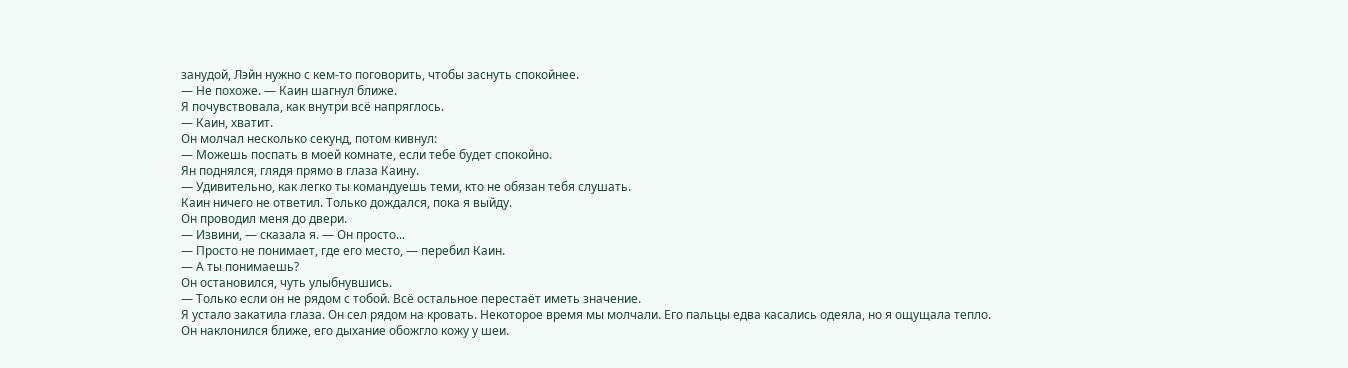занудой, Лэйн нужно с кем-то поговорить, чтобы заснуть спокойнее.
— Не похоже. — Каин шагнул ближе.
Я почувствовала, как внутри всё напряглось.
— Каин, хватит.
Он молчал несколько секунд, потом кивнул:
— Можешь поспать в моей комнате, если тебе будет спокойно.
Ян поднялся, глядя прямо в глаза Каину.
— Удивительно, как легко ты командуешь теми, кто не обязан тебя слушать.
Каин ничего не ответил. Только дождался, пока я выйду.
Он проводил меня до двери.
— Извини, — сказала я. — Он просто...
— Просто не понимает, где его место, — перебил Каин.
— А ты понимаешь?
Он остановился, чуть улыбнувшись.
— Только если он не рядом с тобой. Всё остальное перестаёт иметь значение.
Я устало закатила глаза. Он сел рядом на кровать. Некоторое время мы молчали. Его пальцы едва касались одеяла, но я ощущала тепло.
Он наклонился ближе, его дыхание обожгло кожу у шеи.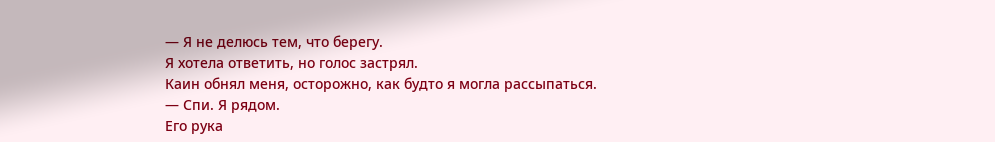— Я не делюсь тем, что берегу.
Я хотела ответить, но голос застрял.
Каин обнял меня, осторожно, как будто я могла рассыпаться.
— Спи. Я рядом.
Его рука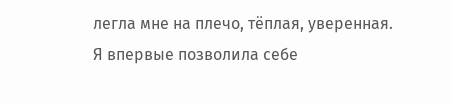легла мне на плечо, тёплая, уверенная.
Я впервые позволила себе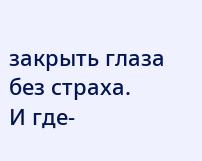закрыть глаза без страха.
И где-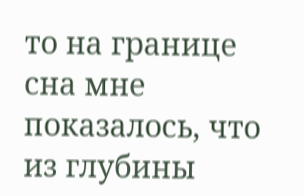то на границе сна мне показалось, что из глубины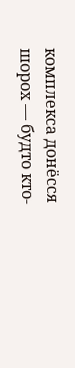комплекса донёсся шорох — будто кто-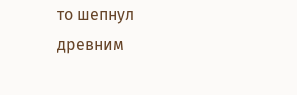то шепнул древним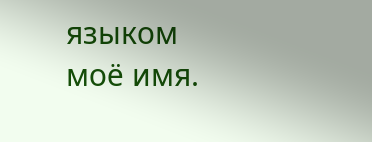языком моё имя.